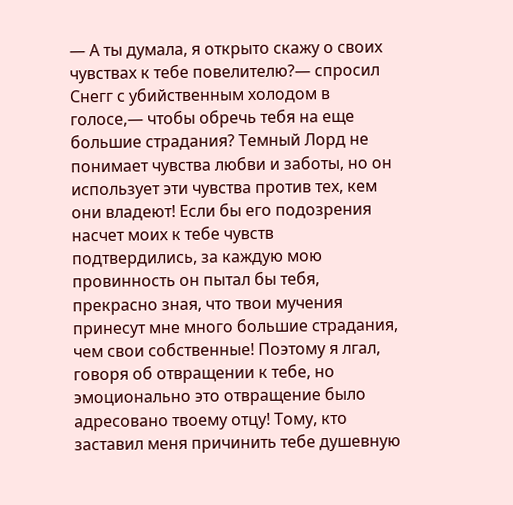— А ты думала, я открыто скажу о своих чувствах к тебе повелителю?— спросил Снегг с убийственным холодом в голосе,— чтобы обречь тебя на еще большие страдания? Темный Лорд не понимает чувства любви и заботы, но он использует эти чувства против тех, кем они владеют! Если бы его подозрения насчет моих к тебе чувств подтвердились, за каждую мою провинность он пытал бы тебя, прекрасно зная, что твои мучения принесут мне много большие страдания, чем свои собственные! Поэтому я лгал, говоря об отвращении к тебе, но эмоционально это отвращение было адресовано твоему отцу! Тому, кто заставил меня причинить тебе душевную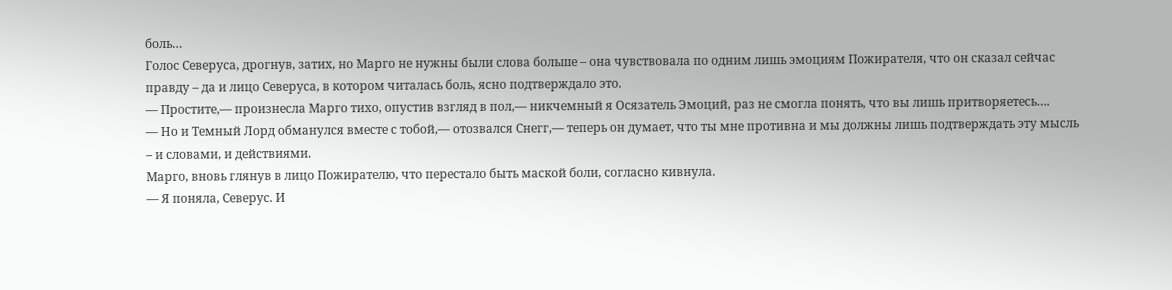боль…
Голос Северуса, дрогнув, затих, но Марго не нужны были слова больше – она чувствовала по одним лишь эмоциям Пожирателя, что он сказал сейчас правду – да и лицо Северуса, в котором читалась боль, ясно подтверждало это.
— Простите,— произнесла Марго тихо, опустив взгляд в пол,— никчемный я Осязатель Эмоций, раз не смогла понять, что вы лишь притворяетесь….
— Но и Темный Лорд обманулся вместе с тобой,— отозвался Снегг,— теперь он думает, что ты мне противна и мы должны лишь подтверждать эту мысль – и словами, и действиями.
Марго, вновь глянув в лицо Пожирателю, что перестало быть маской боли, согласно кивнула.
— Я поняла, Северус. И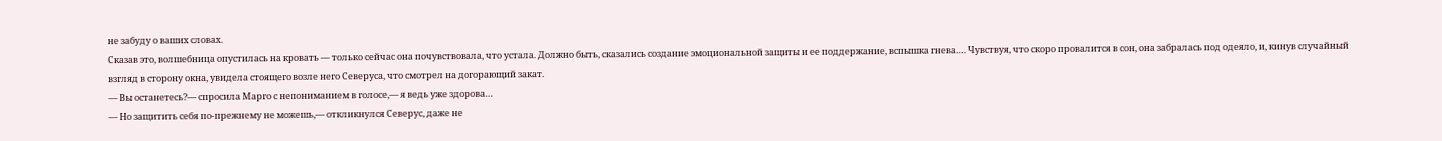не забуду о ваших словах.
Сказав это, волшебница опустилась на кровать — только сейчас она почувствовала, что устала. Должно быть, сказались создание эмоциональной защиты и ее поддержание, вспышка гнева…. Чувствуя, что скоро провалится в сон, она забралась под одеяло, и, кинув случайный взгляд в сторону окна, увидела стоящего возле него Северуса, что смотрел на догорающий закат.
— Вы останетесь?— спросила Марго с непониманием в голосе,— я ведь уже здорова…
— Но защитить себя по-прежнему не можешь,— откликнулся Северус, даже не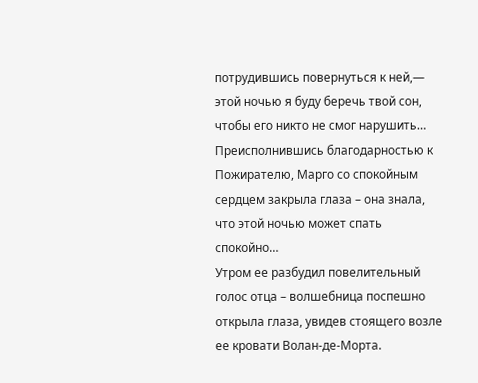потрудившись повернуться к ней,— этой ночью я буду беречь твой сон, чтобы его никто не смог нарушить…
Преисполнившись благодарностью к Пожирателю, Марго со спокойным сердцем закрыла глаза – она знала, что этой ночью может спать спокойно…
Утром ее разбудил повелительный голос отца – волшебница поспешно открыла глаза, увидев стоящего возле ее кровати Волан-де-Морта.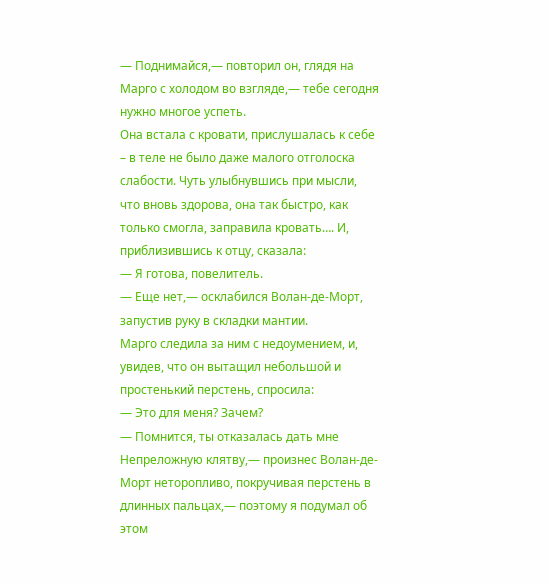— Поднимайся,— повторил он, глядя на Марго с холодом во взгляде,— тебе сегодня нужно многое успеть.
Она встала с кровати, прислушалась к себе – в теле не было даже малого отголоска слабости. Чуть улыбнувшись при мысли, что вновь здорова, она так быстро, как только смогла, заправила кровать…. И, приблизившись к отцу, сказала:
— Я готова, повелитель.
— Еще нет,— осклабился Волан-де-Морт, запустив руку в складки мантии.
Марго следила за ним с недоумением, и, увидев, что он вытащил небольшой и простенький перстень, спросила:
— Это для меня? Зачем?
— Помнится, ты отказалась дать мне Непреложную клятву,— произнес Волан-де-Морт неторопливо, покручивая перстень в длинных пальцах,— поэтому я подумал об этом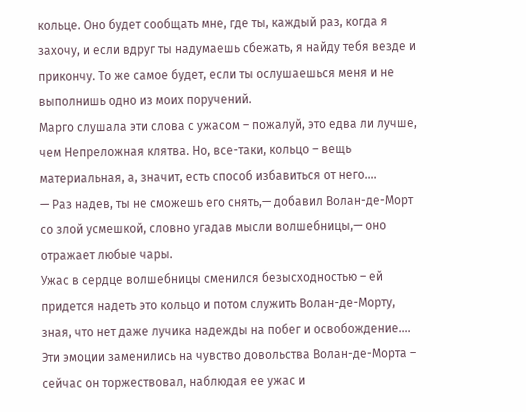кольце. Оно будет сообщать мне, где ты, каждый раз, когда я захочу, и если вдруг ты надумаешь сбежать, я найду тебя везде и прикончу. То же самое будет, если ты ослушаешься меня и не выполнишь одно из моих поручений.
Марго слушала эти слова с ужасом – пожалуй, это едва ли лучше, чем Непреложная клятва. Но, все-таки, кольцо – вещь материальная, а, значит, есть способ избавиться от него….
— Раз надев, ты не сможешь его снять,— добавил Волан-де-Морт со злой усмешкой, словно угадав мысли волшебницы,— оно отражает любые чары.
Ужас в сердце волшебницы сменился безысходностью – ей придется надеть это кольцо и потом служить Волан-де-Морту, зная, что нет даже лучика надежды на побег и освобождение….
Эти эмоции заменились на чувство довольства Волан-де-Морта – сейчас он торжествовал, наблюдая ее ужас и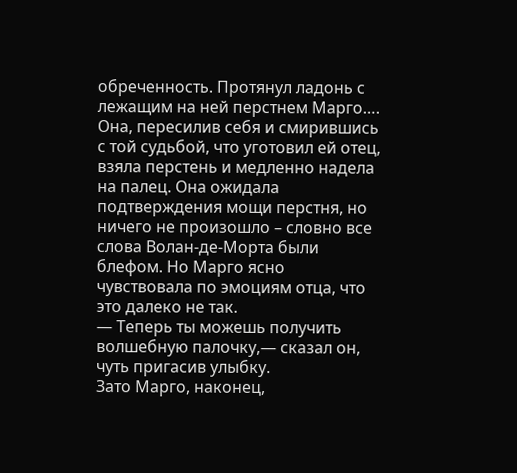обреченность. Протянул ладонь с лежащим на ней перстнем Марго…. Она, пересилив себя и смирившись с той судьбой, что уготовил ей отец, взяла перстень и медленно надела на палец. Она ожидала подтверждения мощи перстня, но ничего не произошло – словно все слова Волан-де-Морта были блефом. Но Марго ясно чувствовала по эмоциям отца, что это далеко не так.
— Теперь ты можешь получить волшебную палочку,— сказал он, чуть пригасив улыбку.
Зато Марго, наконец,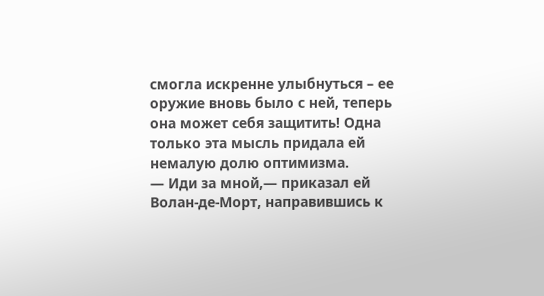смогла искренне улыбнуться – ее оружие вновь было с ней, теперь она может себя защитить! Одна только эта мысль придала ей немалую долю оптимизма.
— Иди за мной,— приказал ей Волан-де-Морт, направившись к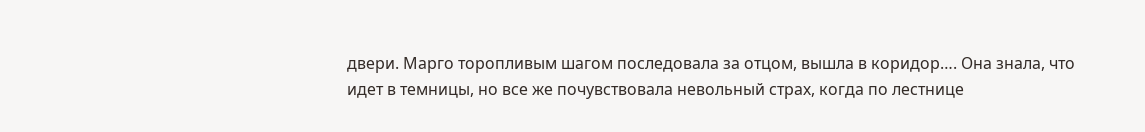двери. Марго торопливым шагом последовала за отцом, вышла в коридор…. Она знала, что идет в темницы, но все же почувствовала невольный страх, когда по лестнице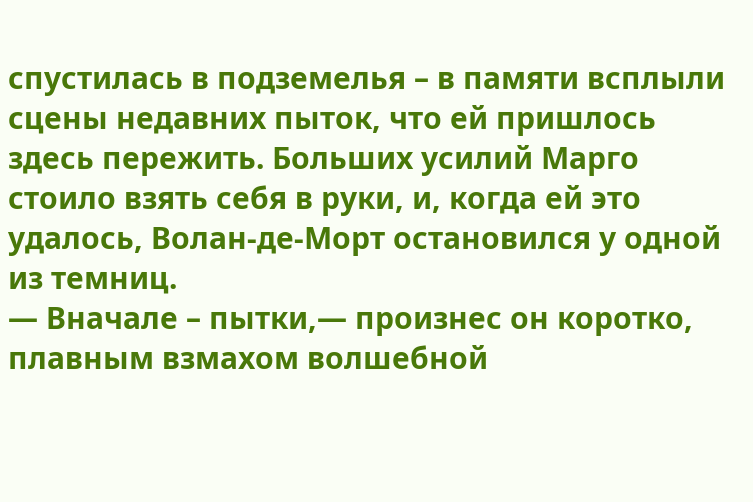спустилась в подземелья – в памяти всплыли сцены недавних пыток, что ей пришлось здесь пережить. Больших усилий Марго стоило взять себя в руки, и, когда ей это удалось, Волан-де-Морт остановился у одной из темниц.
— Вначале – пытки,— произнес он коротко, плавным взмахом волшебной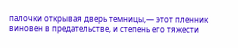палочки открывая дверь темницы,— этот пленник виновен в предательстве, и степень его тяжести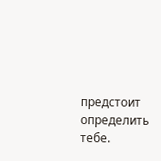предстоит определить тебе.